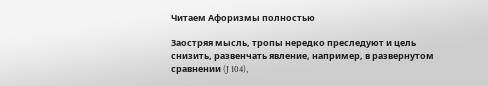Читаем Афоризмы полностью

Заостряя мысль, тропы нередко преследуют и цель снизить, развенчать явление, например, в развернутом сравнении (J 104),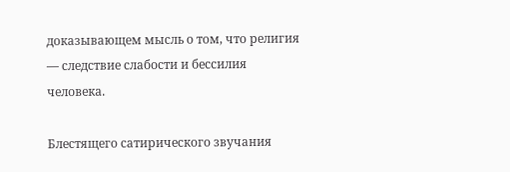доказывающем мысль о том, что религия — следствие слабости и бессилия человека.

Блестящего сатирического звучания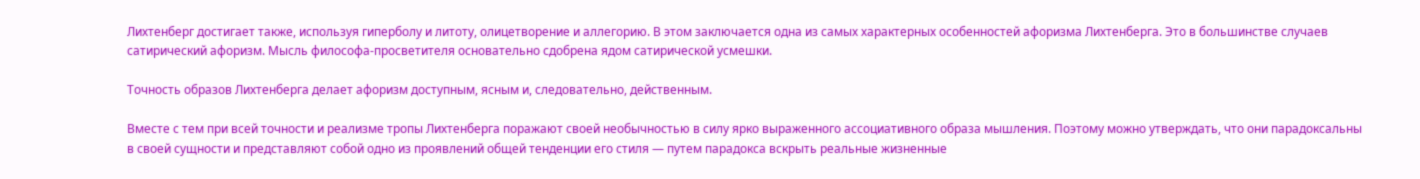Лихтенберг достигает также, используя гиперболу и литоту, олицетворение и аллегорию. В этом заключается одна из самых характерных особенностей афоризма Лихтенберга. Это в большинстве случаев сатирический афоризм. Мысль философа-просветителя основательно сдобрена ядом сатирической усмешки.

Точность образов Лихтенберга делает афоризм доступным, ясным и, следовательно, действенным.

Вместе с тем при всей точности и реализме тропы Лихтенберга поражают своей необычностью в силу ярко выраженного ассоциативного образа мышления. Поэтому можно утверждать, что они парадоксальны в своей сущности и представляют собой одно из проявлений общей тенденции его стиля — путем парадокса вскрыть реальные жизненные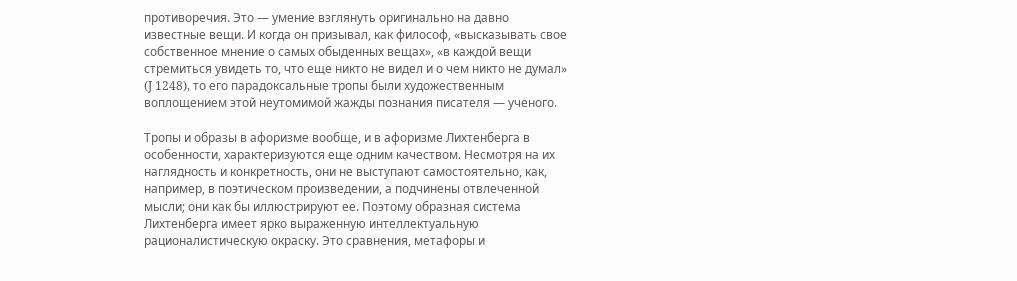противоречия. Это — умение взглянуть оригинально на давно известные вещи. И когда он призывал, как философ, «высказывать свое собственное мнение о самых обыденных вещах», «в каждой вещи стремиться увидеть то, что еще никто не видел и о чем никто не думал» (J 1248), то его парадоксальные тропы были художественным воплощением этой неутомимой жажды познания писателя — ученого.

Тропы и образы в афоризме вообще, и в афоризме Лихтенберга в особенности, характеризуются еще одним качеством. Несмотря на их наглядность и конкретность, они не выступают самостоятельно, как, например, в поэтическом произведении, а подчинены отвлеченной мысли; они как бы иллюстрируют ее. Поэтому образная система Лихтенберга имеет ярко выраженную интеллектуальную рационалистическую окраску. Это сравнения, метафоры и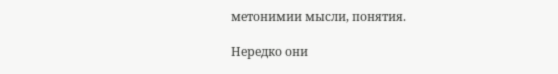метонимии мысли, понятия.

Нередко они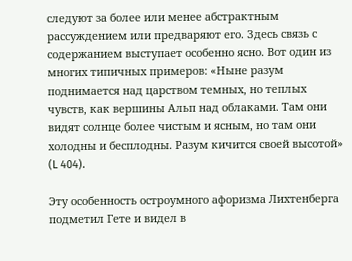следуют за более или менее абстрактным рассуждением или предваряют его. Здесь связь с содержанием выступает особенно ясно. Вот один из многих типичных примеров: «Ныне разум поднимается над царством темных, но теплых чувств, как вершины Альп над облаками. Там они видят солнце более чистым и ясным, но там они холодны и бесплодны. Разум кичится своей высотой» (L 404).

Эту особенность остроумного афоризма Лихтенберга подметил Гете и видел в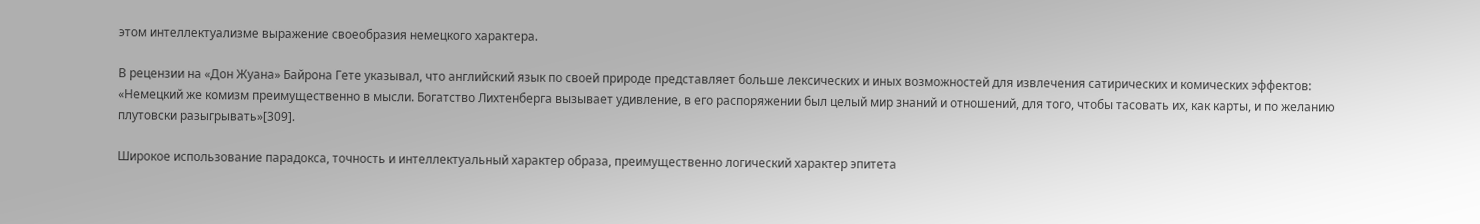этом интеллектуализме выражение своеобразия немецкого характера.

В рецензии на «Дон Жуана» Байрона Гете указывал, что английский язык по своей природе представляет больше лексических и иных возможностей для извлечения сатирических и комических эффектов: «Немецкий же комизм преимущественно в мысли. Богатство Лихтенберга вызывает удивление, в его распоряжении был целый мир знаний и отношений, для того, чтобы тасовать их, как карты, и по желанию плутовски разыгрывать»[309].

Широкое использование парадокса, точность и интеллектуальный характер образа, преимущественно логический характер эпитета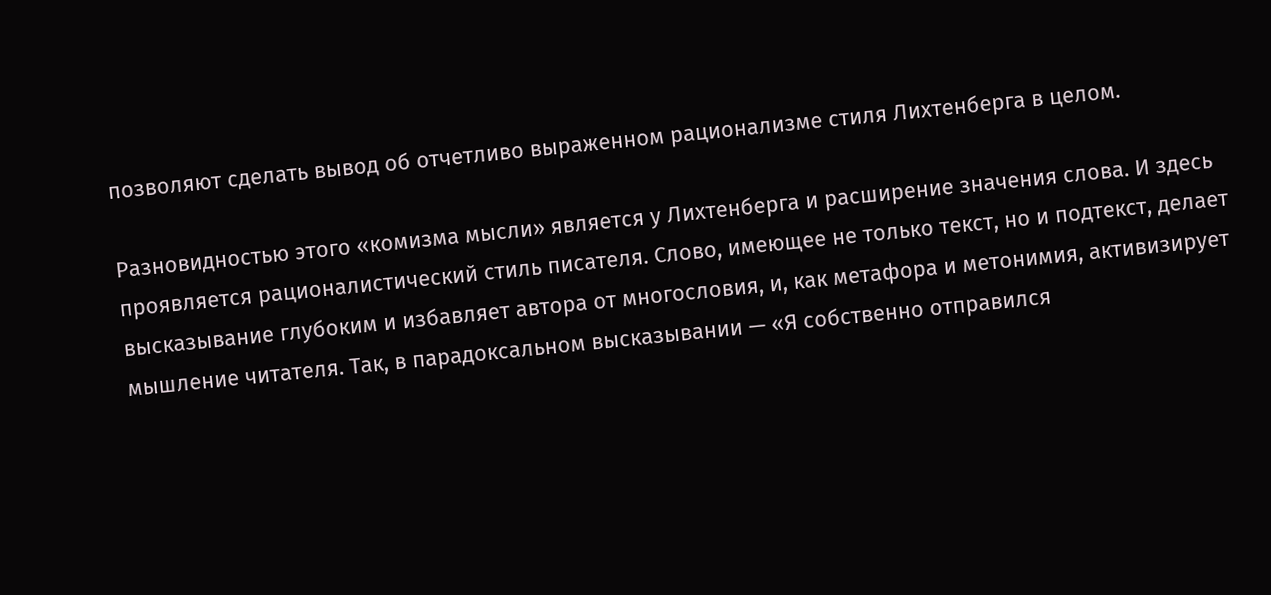позволяют сделать вывод об отчетливо выраженном рационализме стиля Лихтенберга в целом.

Разновидностью этого «комизма мысли» является у Лихтенберга и расширение значения слова. И здесь проявляется рационалистический стиль писателя. Слово, имеющее не только текст, но и подтекст, делает высказывание глубоким и избавляет автора от многословия, и, как метафора и метонимия, активизирует мышление читателя. Так, в парадоксальном высказывании — «Я собственно отправился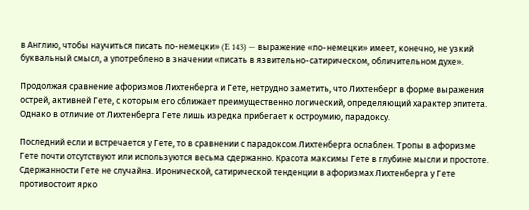в Англию, чтобы научиться писать по-немецки» (E 143) — выражение «по-немецки» имеет, конечно, не узкий буквальный смысл, а употреблено в значении «писать в язвительно-сатирическом, обличительном духе».

Продолжая сравнение афоризмов Лихтенберга и Гете, нетрудно заметить, что Лихтенберг в форме выражения острей, активней Гете, с которым его сближает преимущественно логический, определяющий характер эпитета. Однако в отличие от Лихтенберга Гете лишь изредка прибегает к остроумию, парадоксу.

Последний если и встречается у Гете, то в сравнении с парадоксом Лихтенберга ослаблен. Тропы в афоризме Гете почти отсутствуют или используются весьма сдержанно. Красота максимы Гете в глубине мысли и простоте. Сдержанности Гете не случайна. Иронической, сатирической тенденции в афоризмах Лихтенберга у Гете противостоит ярко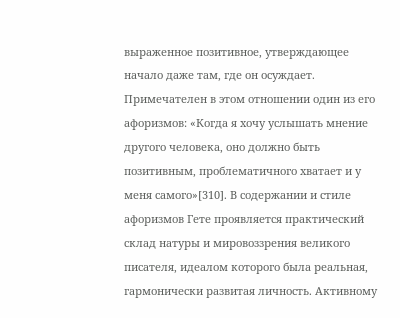выраженное позитивное, утверждающее начало даже там, где он осуждает. Примечателен в этом отношении один из его афоризмов: «Когда я хочу услышать мнение другого человека, оно должно быть позитивным, проблематичного хватает и у меня самого»[310]. В содержании и стиле афоризмов Гете проявляется практический склад натуры и мировоззрения великого писателя, идеалом которого была реальная, гармонически развитая личность. Активному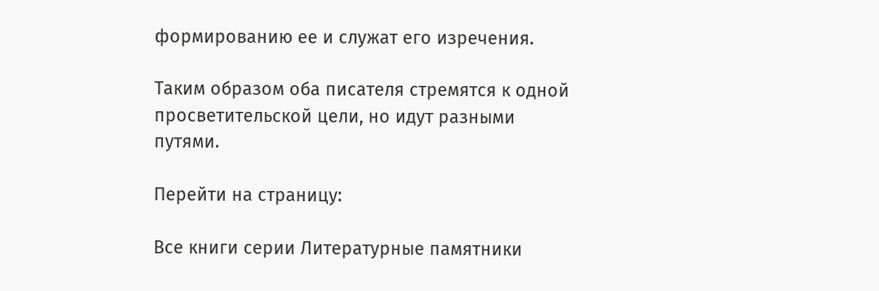формированию ее и служат его изречения.

Таким образом оба писателя стремятся к одной просветительской цели, но идут разными путями.

Перейти на страницу:

Все книги серии Литературные памятники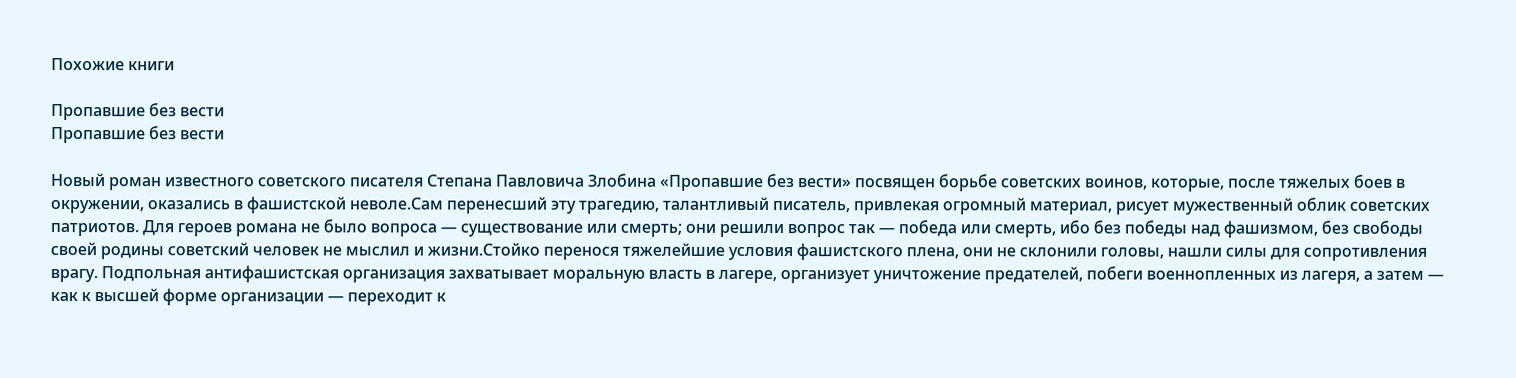Похожие книги

Пропавшие без вести
Пропавшие без вести

Новый роман известного советского писателя Степана Павловича Злобина «Пропавшие без вести» посвящен борьбе советских воинов, которые, после тяжелых боев в окружении, оказались в фашистской неволе.Сам перенесший эту трагедию, талантливый писатель, привлекая огромный материал, рисует мужественный облик советских патриотов. Для героев романа не было вопроса — существование или смерть; они решили вопрос так — победа или смерть, ибо без победы над фашизмом, без свободы своей родины советский человек не мыслил и жизни.Стойко перенося тяжелейшие условия фашистского плена, они не склонили головы, нашли силы для сопротивления врагу. Подпольная антифашистская организация захватывает моральную власть в лагере, организует уничтожение предателей, побеги военнопленных из лагеря, а затем — как к высшей форме организации — переходит к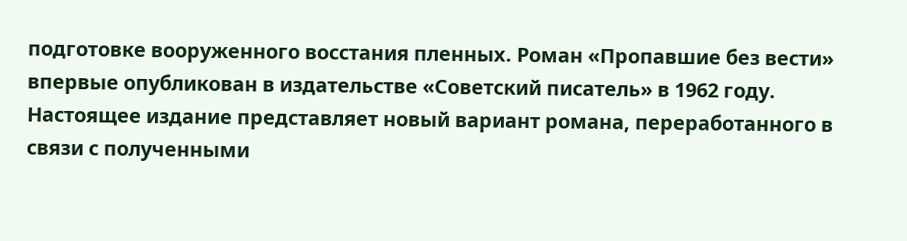подготовке вооруженного восстания пленных. Роман «Пропавшие без вести» впервые опубликован в издательстве «Советский писатель» в 1962 году. Настоящее издание представляет новый вариант романа, переработанного в связи с полученными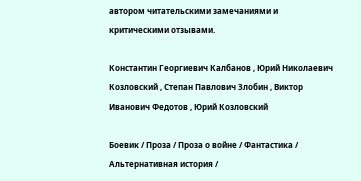автором читательскими замечаниями и критическими отзывами.

Константин Георгиевич Калбанов , Юрий Николаевич Козловский , Степан Павлович Злобин , Виктор Иванович Федотов , Юрий Козловский

Боевик / Проза / Проза о войне / Фантастика / Альтернативная история /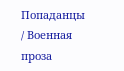Попаданцы / Военная проза